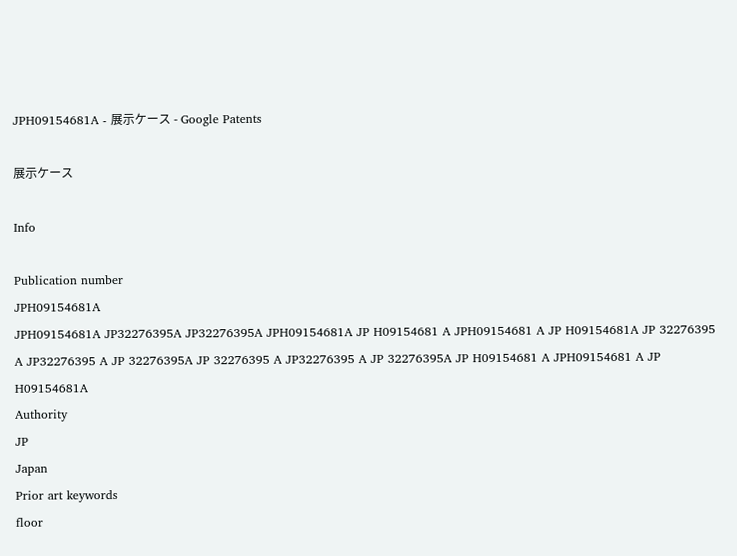JPH09154681A - 展示ケース - Google Patents

展示ケース

Info

Publication number
JPH09154681A
JPH09154681A JP32276395A JP32276395A JPH09154681A JP H09154681 A JPH09154681 A JP H09154681A JP 32276395 A JP32276395 A JP 32276395A JP 32276395 A JP32276395 A JP 32276395A JP H09154681 A JPH09154681 A JP H09154681A
Authority
JP
Japan
Prior art keywords
floor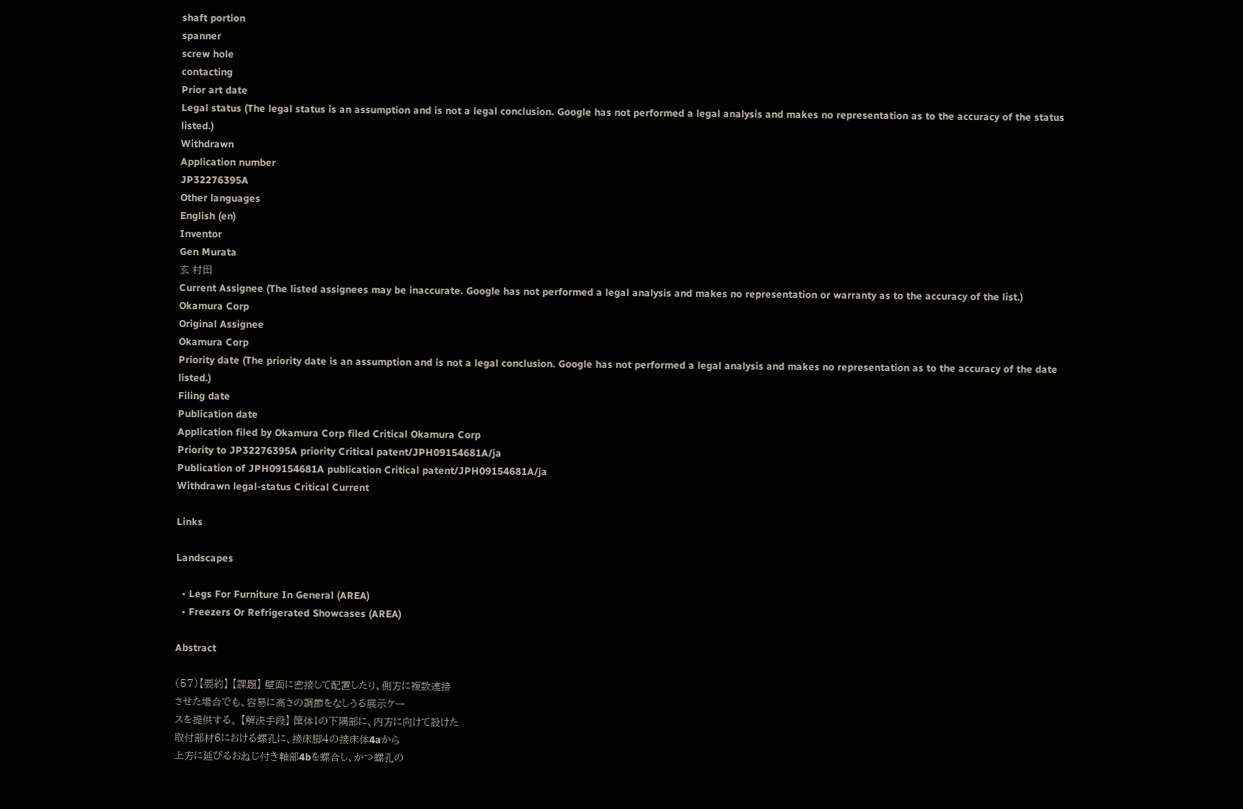shaft portion
spanner
screw hole
contacting
Prior art date
Legal status (The legal status is an assumption and is not a legal conclusion. Google has not performed a legal analysis and makes no representation as to the accuracy of the status listed.)
Withdrawn
Application number
JP32276395A
Other languages
English (en)
Inventor
Gen Murata
玄 村田
Current Assignee (The listed assignees may be inaccurate. Google has not performed a legal analysis and makes no representation or warranty as to the accuracy of the list.)
Okamura Corp
Original Assignee
Okamura Corp
Priority date (The priority date is an assumption and is not a legal conclusion. Google has not performed a legal analysis and makes no representation as to the accuracy of the date listed.)
Filing date
Publication date
Application filed by Okamura Corp filed Critical Okamura Corp
Priority to JP32276395A priority Critical patent/JPH09154681A/ja
Publication of JPH09154681A publication Critical patent/JPH09154681A/ja
Withdrawn legal-status Critical Current

Links

Landscapes

  • Legs For Furniture In General (AREA)
  • Freezers Or Refrigerated Showcases (AREA)

Abstract

(57)【要約】 【課題】 壁面に密接して配置したり、側方に複数連接
させた場合でも、容易に高さの調節をなしうる展示ケー
スを提供する。 【解決手段】 筐体1の下隅部に、内方に向けて設けた
取付部材6における螺孔に、接床脚4の接床体4aから
上方に延びるおねじ付き軸部4bを螺合し、かつ螺孔の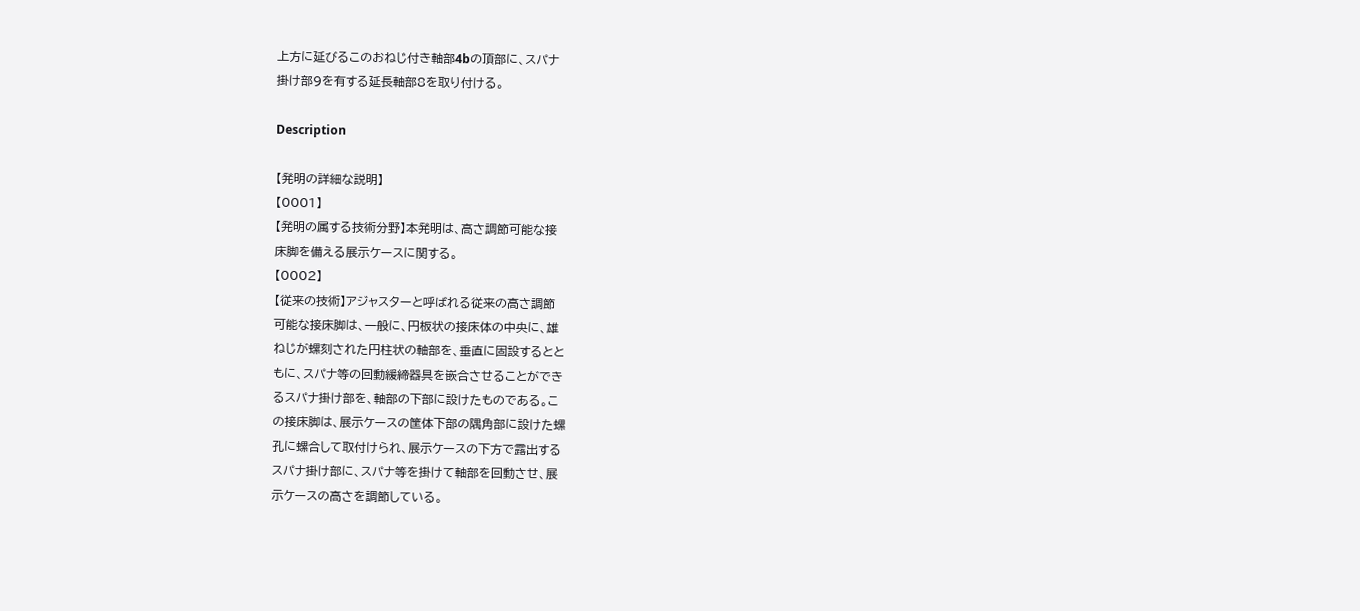上方に延びるこのおねじ付き軸部4bの頂部に、スパナ
掛け部9を有する延長軸部8を取り付ける。

Description

【発明の詳細な説明】
【0001】
【発明の属する技術分野】本発明は、高さ調節可能な接
床脚を備える展示ケースに関する。
【0002】
【従来の技術】アジャスターと呼ばれる従来の高さ調節
可能な接床脚は、一般に、円板状の接床体の中央に、雄
ねじが螺刻された円柱状の軸部を、垂直に固設するとと
もに、スパナ等の回動緩締器具を嵌合させることができ
るスパナ掛け部を、軸部の下部に設けたものである。こ
の接床脚は、展示ケースの筐体下部の隅角部に設けた螺
孔に螺合して取付けられ、展示ケースの下方で露出する
スパナ掛け部に、スパナ等を掛けて軸部を回動させ、展
示ケースの高さを調節している。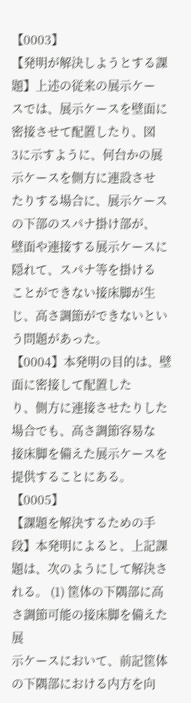【0003】
【発明が解決しようとする課題】上述の従来の展示ケー
スでは、展示ケースを壁面に密接させて配置したり、図
3に示すように、何台かの展示ケースを側方に連設させ
たりする場合に、展示ケースの下部のスパナ掛け部が、
壁面や連接する展示ケースに隠れて、スパナ等を掛ける
ことができない接床脚が生じ、高さ調節ができないとい
う問題があった。
【0004】本発明の目的は、壁面に密接して配置した
り、側方に連接させたりした場合でも、高さ調節容易な
接床脚を備えた展示ケースを提供することにある。
【0005】
【課題を解決するための手段】本発明によると、上記課
題は、次のようにして解決される。 (1) 筐体の下隅部に高さ調節可能の接床脚を備えた展
示ケースにおいて、前記筐体の下隅部における内方を向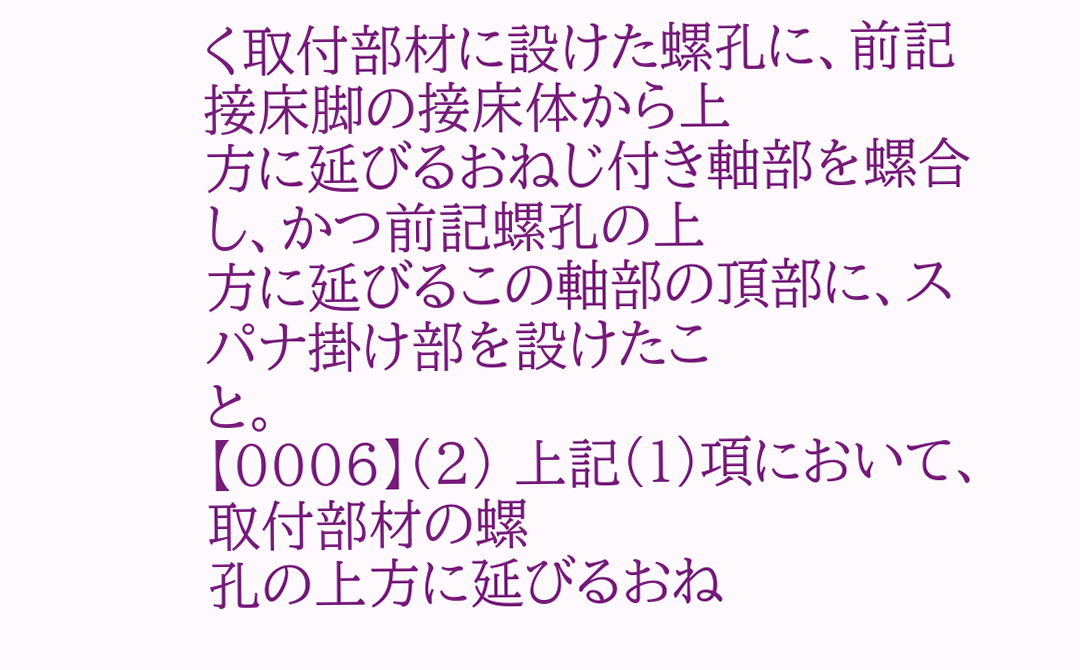く取付部材に設けた螺孔に、前記接床脚の接床体から上
方に延びるおねじ付き軸部を螺合し、かつ前記螺孔の上
方に延びるこの軸部の頂部に、スパナ掛け部を設けたこ
と。
【0006】(2) 上記(1)項において、取付部材の螺
孔の上方に延びるおね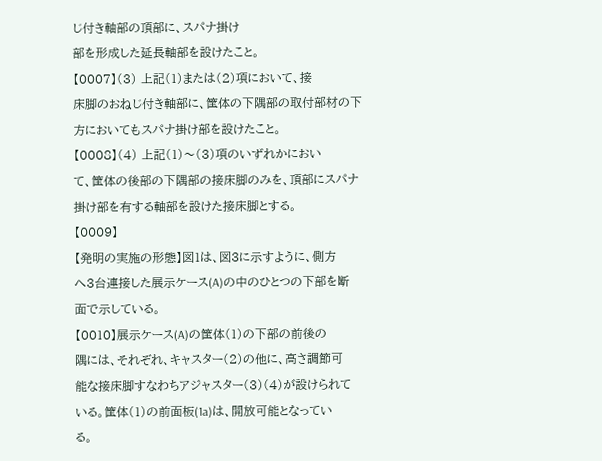じ付き軸部の頂部に、スパナ掛け
部を形成した延長軸部を設けたこと。
【0007】(3) 上記(1)または(2)項において、接
床脚のおねじ付き軸部に、筐体の下隅部の取付部材の下
方においてもスパナ掛け部を設けたこと。
【0008】(4) 上記(1)〜(3)項のいずれかにおい
て、筐体の後部の下隅部の接床脚のみを、頂部にスパナ
掛け部を有する軸部を設けた接床脚とする。
【0009】
【発明の実施の形態】図1は、図3に示すように、側方
へ3台連接した展示ケース(A)の中のひとつの下部を断
面で示している。
【0010】展示ケース(A)の筐体(1)の下部の前後の
隅には、それぞれ、キャスター(2)の他に、高さ調節可
能な接床脚すなわちアジャスター(3)(4)が設けられて
いる。筐体(1)の前面板(1a)は、開放可能となってい
る。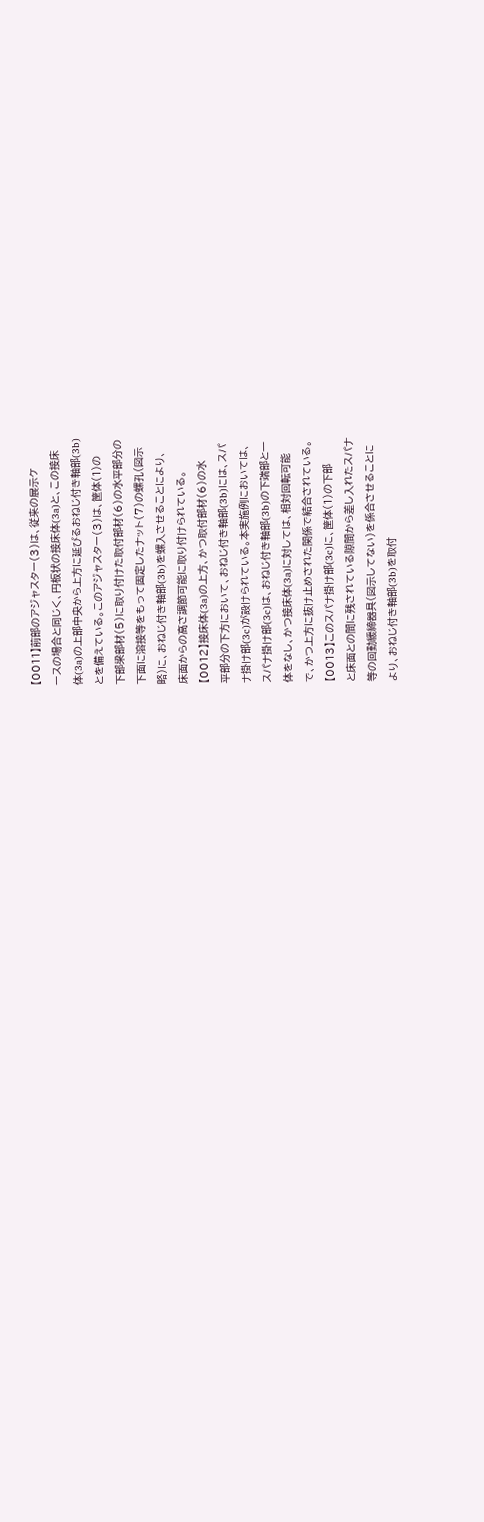【0011】前部のアジャスター(3)は、従来の展示ケ
ースの場合と同じく、円板状の接床体(3a)と、この接床
体(3a)の上部中央から上方に延びるおねじ付き軸部(3b)
とを備えている。このアジャスター(3)は、筐体(1)の
下部梁部材(5)に取り付けた取付部材(6)の水平部分の
下面に溶接等をもって固定したナット(7)の螺孔(図示
略)に、おねじ付き軸部(3b)を螺入させることにより、
床面からの高さ調節可能に取り付けられている。
【0012】接床体(3a)の上方、かつ取付部材(6)の水
平部分の下方において、おねじ付き軸部(3b)には、スパ
ナ掛け部(3c)が設けられている。本実施例においては、
スパナ掛け部(3c)は、おねじ付き軸部(3b)の下端部と一
体をなし、かつ接床体(3a)に対しては、相対回転可能
で、かつ上方に抜け止めされた関係で結合されている。
【0013】このスパナ掛け部(3c)に、筐体(1)の下部
と床面との間に残されている隙間から差し入れたスパナ
等の回動緩締器具(図示してない)を係合させることに
より、おねじ付き軸部(3b)を取付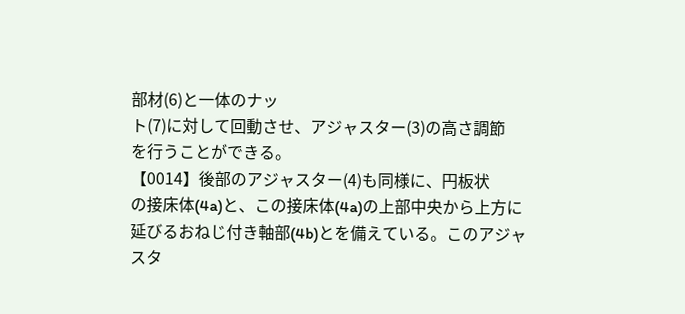部材(6)と一体のナッ
ト(7)に対して回動させ、アジャスター(3)の高さ調節
を行うことができる。
【0014】後部のアジャスター(4)も同様に、円板状
の接床体(4a)と、この接床体(4a)の上部中央から上方に
延びるおねじ付き軸部(4b)とを備えている。このアジャ
スタ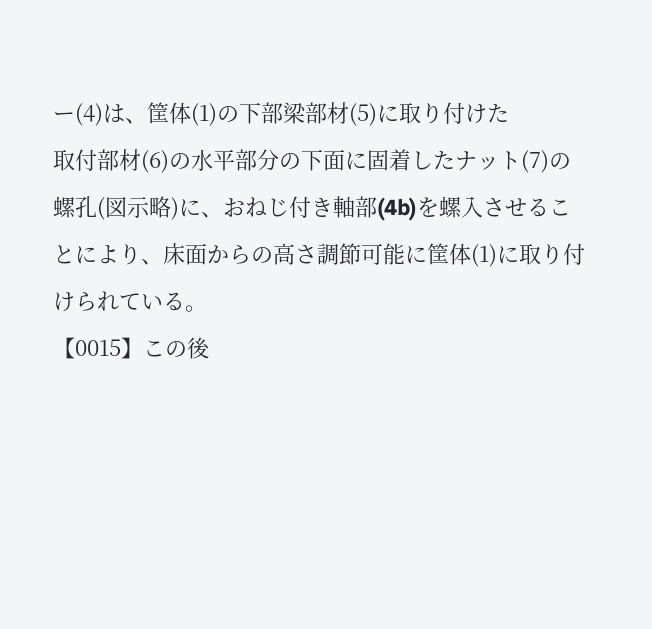ー(4)は、筐体(1)の下部梁部材(5)に取り付けた
取付部材(6)の水平部分の下面に固着したナット(7)の
螺孔(図示略)に、おねじ付き軸部(4b)を螺入させるこ
とにより、床面からの高さ調節可能に筐体(1)に取り付
けられている。
【0015】この後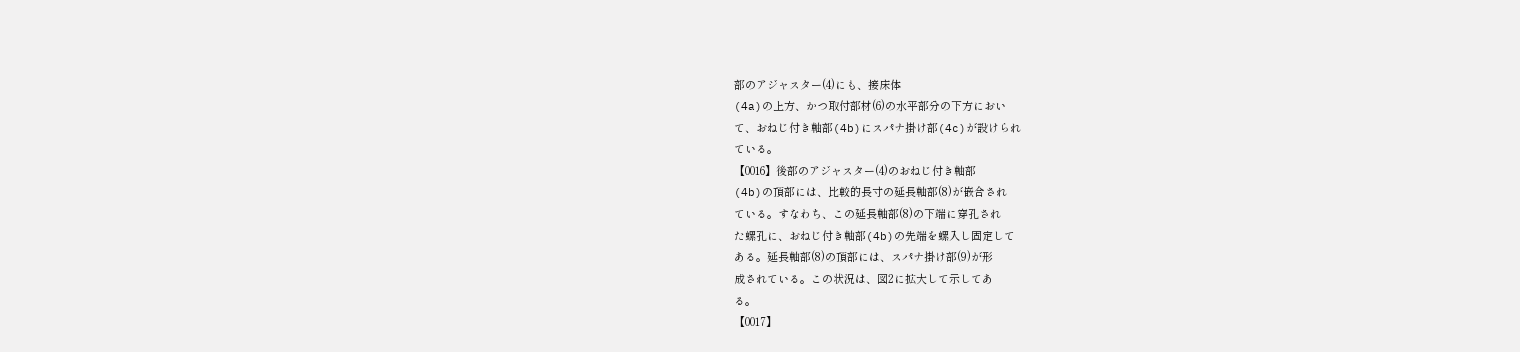部のアジャスター(4)にも、接床体
(4a)の上方、かつ取付部材(6)の水平部分の下方におい
て、おねじ付き軸部(4b)にスパナ掛け部(4c)が設けられ
ている。
【0016】後部のアジャスター(4)のおねじ付き軸部
(4b)の頂部には、比較的長寸の延長軸部(8)が嵌合され
ている。すなわち、この延長軸部(8)の下端に穿孔され
た螺孔に、おねじ付き軸部(4b)の先端を螺入し固定して
ある。延長軸部(8)の頂部には、スパナ掛け部(9)が形
成されている。この状況は、図2に拡大して示してあ
る。
【0017】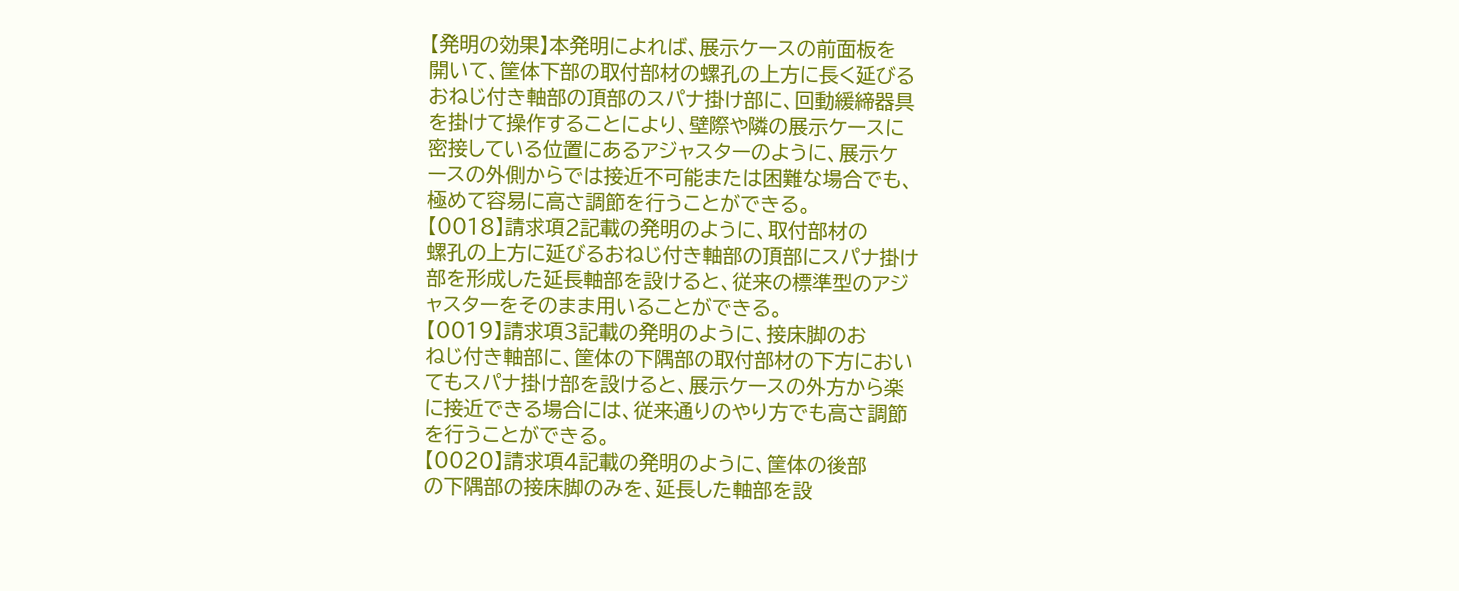【発明の効果】本発明によれば、展示ケースの前面板を
開いて、筐体下部の取付部材の螺孔の上方に長く延びる
おねじ付き軸部の頂部のスパナ掛け部に、回動緩締器具
を掛けて操作することにより、壁際や隣の展示ケースに
密接している位置にあるアジャスターのように、展示ケ
ースの外側からでは接近不可能または困難な場合でも、
極めて容易に高さ調節を行うことができる。
【0018】請求項2記載の発明のように、取付部材の
螺孔の上方に延びるおねじ付き軸部の頂部にスパナ掛け
部を形成した延長軸部を設けると、従来の標準型のアジ
ャスターをそのまま用いることができる。
【0019】請求項3記載の発明のように、接床脚のお
ねじ付き軸部に、筐体の下隅部の取付部材の下方におい
てもスパナ掛け部を設けると、展示ケースの外方から楽
に接近できる場合には、従来通りのやり方でも高さ調節
を行うことができる。
【0020】請求項4記載の発明のように、筐体の後部
の下隅部の接床脚のみを、延長した軸部を設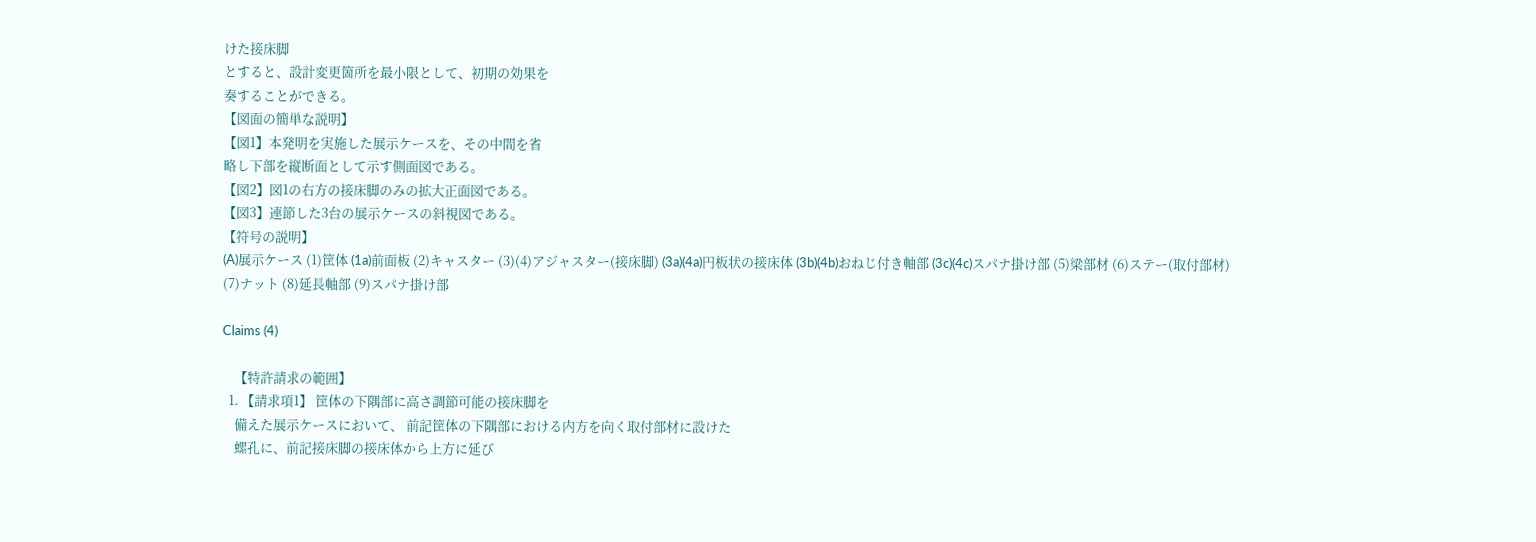けた接床脚
とすると、設計変更箇所を最小限として、初期の効果を
奏することができる。
【図面の簡単な説明】
【図1】本発明を実施した展示ケースを、その中間を省
略し下部を縦断面として示す側面図である。
【図2】図1の右方の接床脚のみの拡大正面図である。
【図3】連節した3台の展示ケースの斜視図である。
【符号の説明】
(A)展示ケース (1)筐体 (1a)前面板 (2)キャスター (3)(4)アジャスター(接床脚) (3a)(4a)円板状の接床体 (3b)(4b)おねじ付き軸部 (3c)(4c)スパナ掛け部 (5)梁部材 (6)ステー(取付部材) (7)ナット (8)延長軸部 (9)スパナ掛け部

Claims (4)

    【特許請求の範囲】
  1. 【請求項1】 筐体の下隅部に高さ調節可能の接床脚を
    備えた展示ケースにおいて、 前記筐体の下隅部における内方を向く取付部材に設けた
    螺孔に、前記接床脚の接床体から上方に延び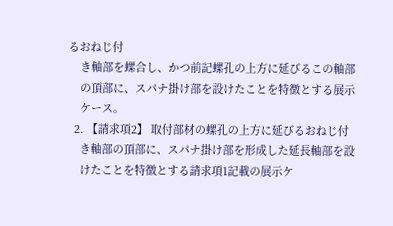るおねじ付
    き軸部を螺合し、かつ前記螺孔の上方に延びるこの軸部
    の頂部に、スパナ掛け部を設けたことを特徴とする展示
    ケース。
  2. 【請求項2】 取付部材の螺孔の上方に延びるおねじ付
    き軸部の頂部に、スパナ掛け部を形成した延長軸部を設
    けたことを特徴とする請求項1記載の展示ケ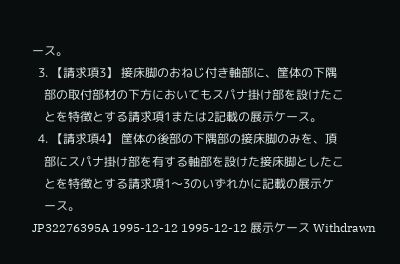ース。
  3. 【請求項3】 接床脚のおねじ付き軸部に、筐体の下隅
    部の取付部材の下方においてもスパナ掛け部を設けたこ
    とを特徴とする請求項1または2記載の展示ケース。
  4. 【請求項4】 筐体の後部の下隅部の接床脚のみを、頂
    部にスパナ掛け部を有する軸部を設けた接床脚としたこ
    とを特徴とする請求項1〜3のいずれかに記載の展示ケ
    ース。
JP32276395A 1995-12-12 1995-12-12 展示ケース Withdrawn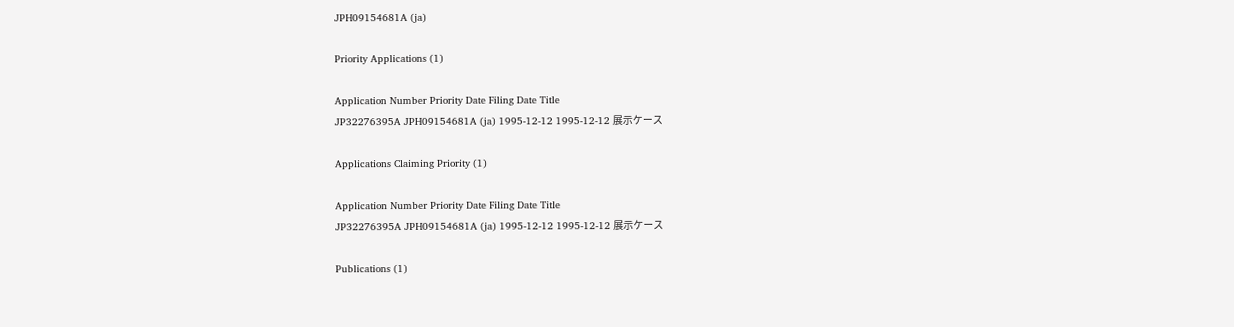JPH09154681A (ja)

Priority Applications (1)

Application Number Priority Date Filing Date Title
JP32276395A JPH09154681A (ja) 1995-12-12 1995-12-12 展示ケース

Applications Claiming Priority (1)

Application Number Priority Date Filing Date Title
JP32276395A JPH09154681A (ja) 1995-12-12 1995-12-12 展示ケース

Publications (1)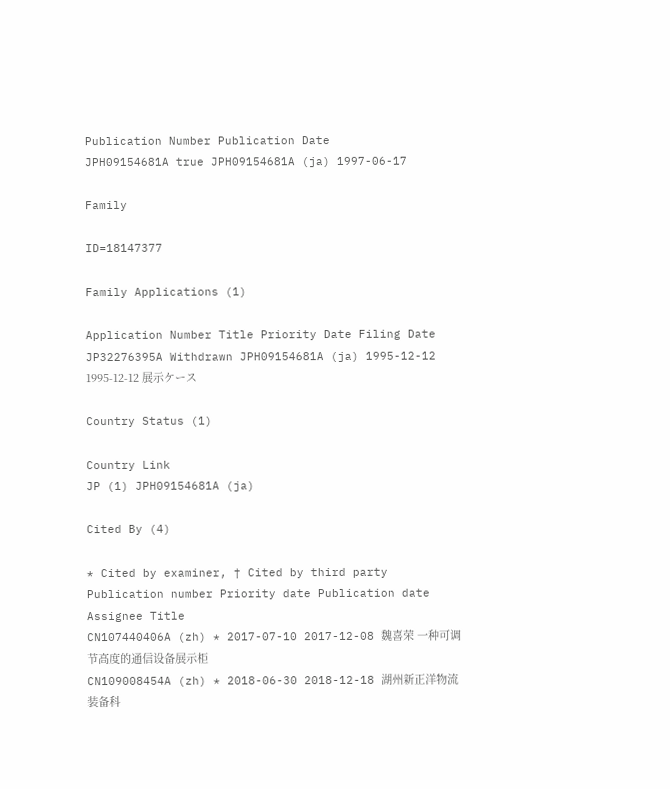Publication Number Publication Date
JPH09154681A true JPH09154681A (ja) 1997-06-17

Family

ID=18147377

Family Applications (1)

Application Number Title Priority Date Filing Date
JP32276395A Withdrawn JPH09154681A (ja) 1995-12-12 1995-12-12 展示ケース

Country Status (1)

Country Link
JP (1) JPH09154681A (ja)

Cited By (4)

* Cited by examiner, † Cited by third party
Publication number Priority date Publication date Assignee Title
CN107440406A (zh) * 2017-07-10 2017-12-08 魏喜荣 一种可调节高度的通信设备展示柜
CN109008454A (zh) * 2018-06-30 2018-12-18 湖州新正洋物流装备科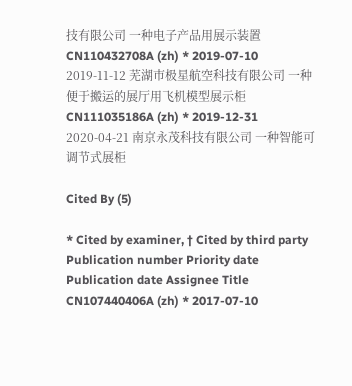技有限公司 一种电子产品用展示装置
CN110432708A (zh) * 2019-07-10 2019-11-12 芜湖市极星航空科技有限公司 一种便于搬运的展厅用飞机模型展示柜
CN111035186A (zh) * 2019-12-31 2020-04-21 南京永茂科技有限公司 一种智能可调节式展柜

Cited By (5)

* Cited by examiner, † Cited by third party
Publication number Priority date Publication date Assignee Title
CN107440406A (zh) * 2017-07-10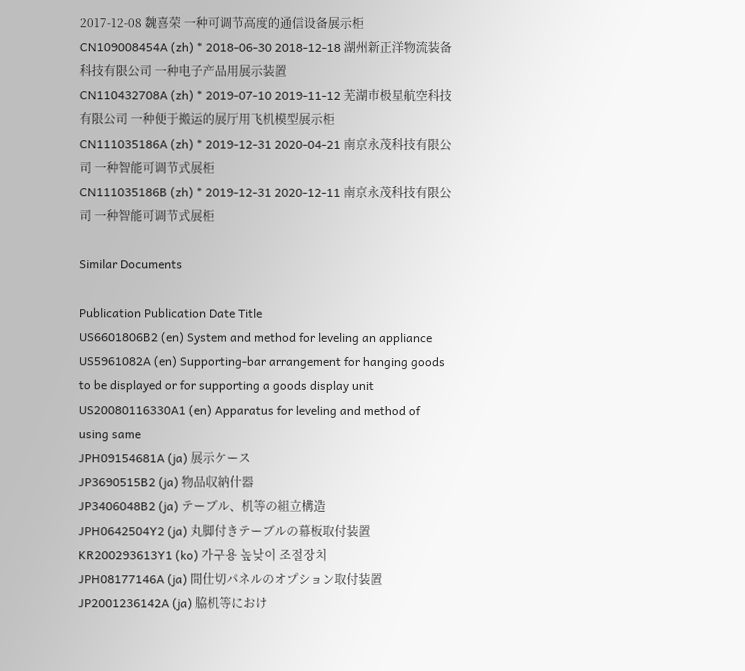2017-12-08 魏喜荣 一种可调节高度的通信设备展示柜
CN109008454A (zh) * 2018-06-30 2018-12-18 湖州新正洋物流装备科技有限公司 一种电子产品用展示装置
CN110432708A (zh) * 2019-07-10 2019-11-12 芜湖市极星航空科技有限公司 一种便于搬运的展厅用飞机模型展示柜
CN111035186A (zh) * 2019-12-31 2020-04-21 南京永茂科技有限公司 一种智能可调节式展柜
CN111035186B (zh) * 2019-12-31 2020-12-11 南京永茂科技有限公司 一种智能可调节式展柜

Similar Documents

Publication Publication Date Title
US6601806B2 (en) System and method for leveling an appliance
US5961082A (en) Supporting-bar arrangement for hanging goods to be displayed or for supporting a goods display unit
US20080116330A1 (en) Apparatus for leveling and method of using same
JPH09154681A (ja) 展示ケース
JP3690515B2 (ja) 物品収納什器
JP3406048B2 (ja) テーブル、机等の組立構造
JPH0642504Y2 (ja) 丸脚付きテーブルの幕板取付装置
KR200293613Y1 (ko) 가구용 높낮이 조절장치
JPH08177146A (ja) 間仕切パネルのオプション取付装置
JP2001236142A (ja) 脇机等におけ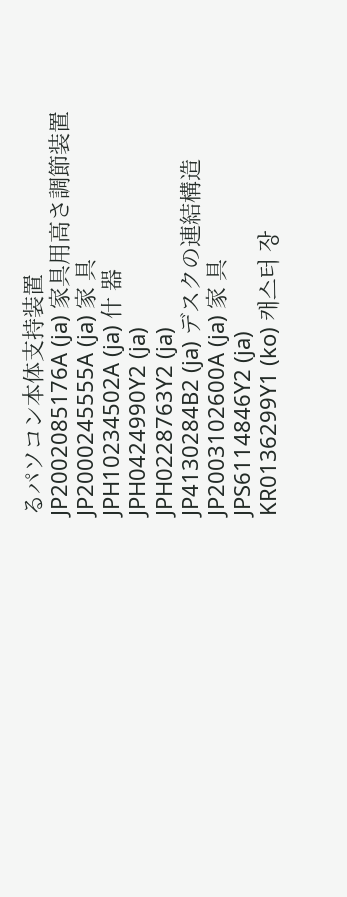るパソコン本体支持装置
JP2002085176A (ja) 家具用高さ調節装置
JP2000245555A (ja) 家 具
JPH10234502A (ja) 什 器
JPH0424990Y2 (ja)
JPH0228763Y2 (ja)
JP4130284B2 (ja) デスクの連結構造
JP2003102600A (ja) 家 具
JPS6114846Y2 (ja)
KR0136299Y1 (ko) 캐스터 장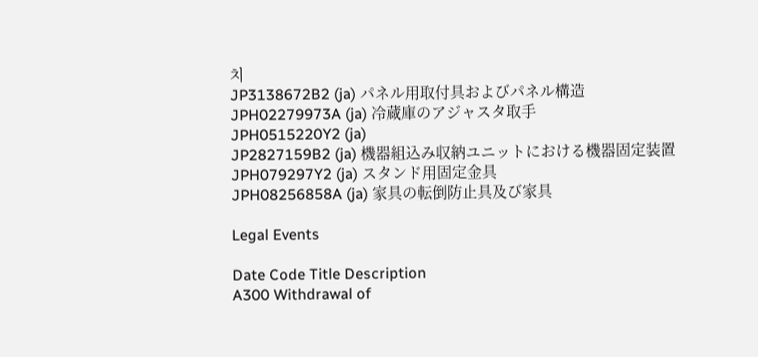치
JP3138672B2 (ja) パネル用取付具およびパネル構造
JPH02279973A (ja) 冷蔵庫のアジャスタ取手
JPH0515220Y2 (ja)
JP2827159B2 (ja) 機器組込み収納ユニットにおける機器固定装置
JPH079297Y2 (ja) スタンド用固定金具
JPH08256858A (ja) 家具の転倒防止具及び家具

Legal Events

Date Code Title Description
A300 Withdrawal of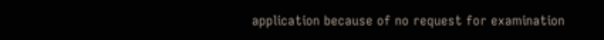application because of no request for examination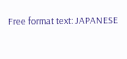Free format text: JAPANESE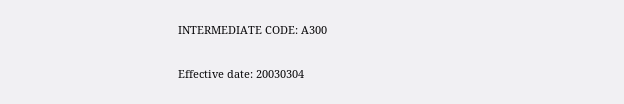INTERMEDIATE CODE: A300

Effective date: 20030304